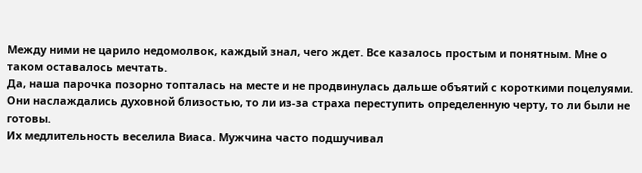Между ними не царило недомолвок, каждый знал, чего ждет. Все казалось простым и понятным. Мне о таком оставалось мечтать.
Да, наша парочка позорно топталась на месте и не продвинулась дальше объятий с короткими поцелуями. Они наслаждались духовной близостью, то ли из-за страха переступить определенную черту, то ли были не готовы.
Их медлительность веселила Виаса. Мужчина часто подшучивал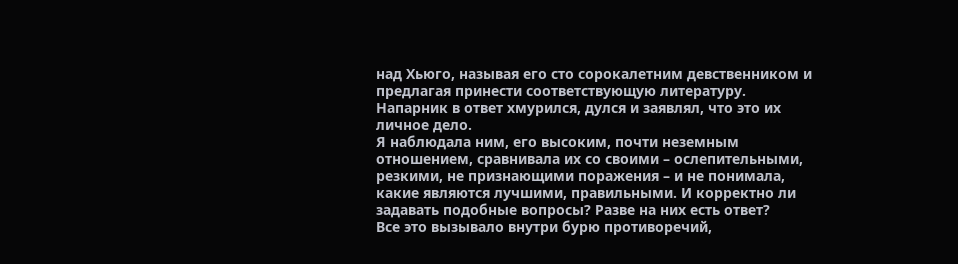над Хьюго, называя его сто сорокалетним девственником и предлагая принести соответствующую литературу. Напарник в ответ хмурился, дулся и заявлял, что это их личное дело.
Я наблюдала ним, его высоким, почти неземным отношением, сравнивала их со своими – ослепительными, резкими, не признающими поражения – и не понимала, какие являются лучшими, правильными. И корректно ли задавать подобные вопросы? Разве на них есть ответ?
Все это вызывало внутри бурю противоречий,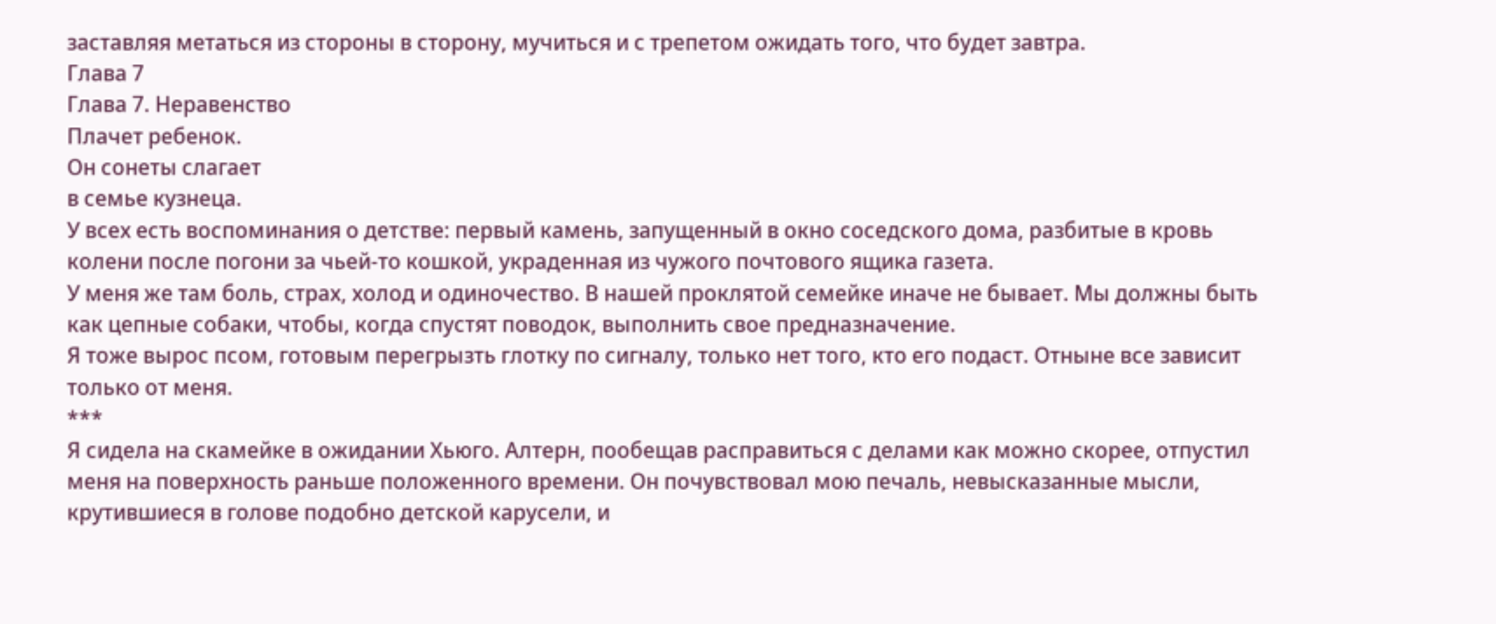заставляя метаться из стороны в сторону, мучиться и с трепетом ожидать того, что будет завтра.
Глава 7
Глава 7. Неравенство
Плачет ребенок.
Он сонеты слагает
в семье кузнеца.
У всех есть воспоминания о детстве: первый камень, запущенный в окно соседского дома, разбитые в кровь колени после погони за чьей-то кошкой, украденная из чужого почтового ящика газета.
У меня же там боль, страх, холод и одиночество. В нашей проклятой семейке иначе не бывает. Мы должны быть как цепные собаки, чтобы, когда спустят поводок, выполнить свое предназначение.
Я тоже вырос псом, готовым перегрызть глотку по сигналу, только нет того, кто его подаст. Отныне все зависит только от меня.
***
Я сидела на скамейке в ожидании Хьюго. Алтерн, пообещав расправиться с делами как можно скорее, отпустил меня на поверхность раньше положенного времени. Он почувствовал мою печаль, невысказанные мысли, крутившиеся в голове подобно детской карусели, и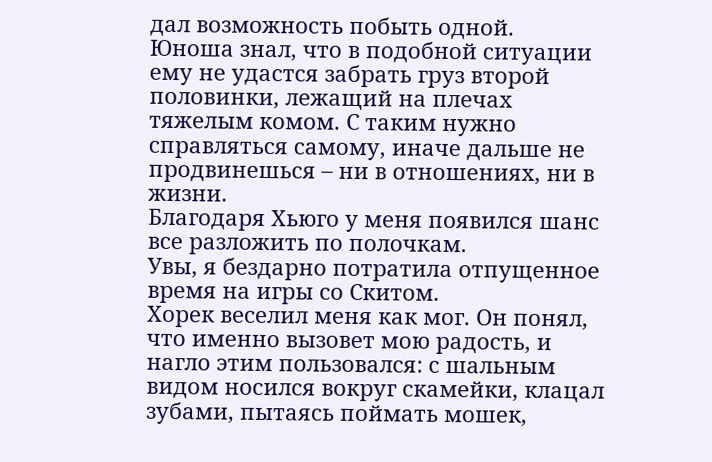дал возможность побыть одной.
Юноша знал, что в подобной ситуации ему не удастся забрать груз второй половинки, лежащий на плечах тяжелым комом. С таким нужно справляться самому, иначе дальше не продвинешься – ни в отношениях, ни в жизни.
Благодаря Хьюго у меня появился шанс все разложить по полочкам.
Увы, я бездарно потратила отпущенное время на игры со Скитом.
Хорек веселил меня как мог. Он понял, что именно вызовет мою радость, и нагло этим пользовался: с шальным видом носился вокруг скамейки, клацал зубами, пытаясь поймать мошек,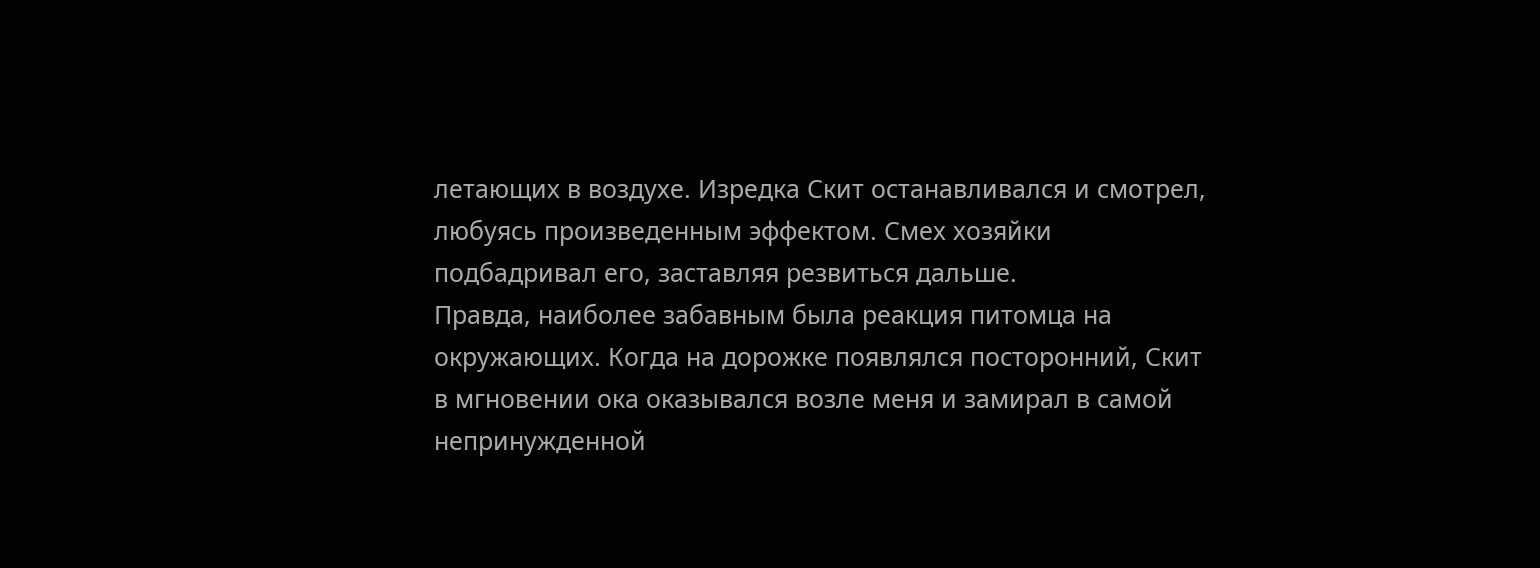летающих в воздухе. Изредка Скит останавливался и смотрел, любуясь произведенным эффектом. Смех хозяйки подбадривал его, заставляя резвиться дальше.
Правда, наиболее забавным была реакция питомца на окружающих. Когда на дорожке появлялся посторонний, Скит в мгновении ока оказывался возле меня и замирал в самой непринужденной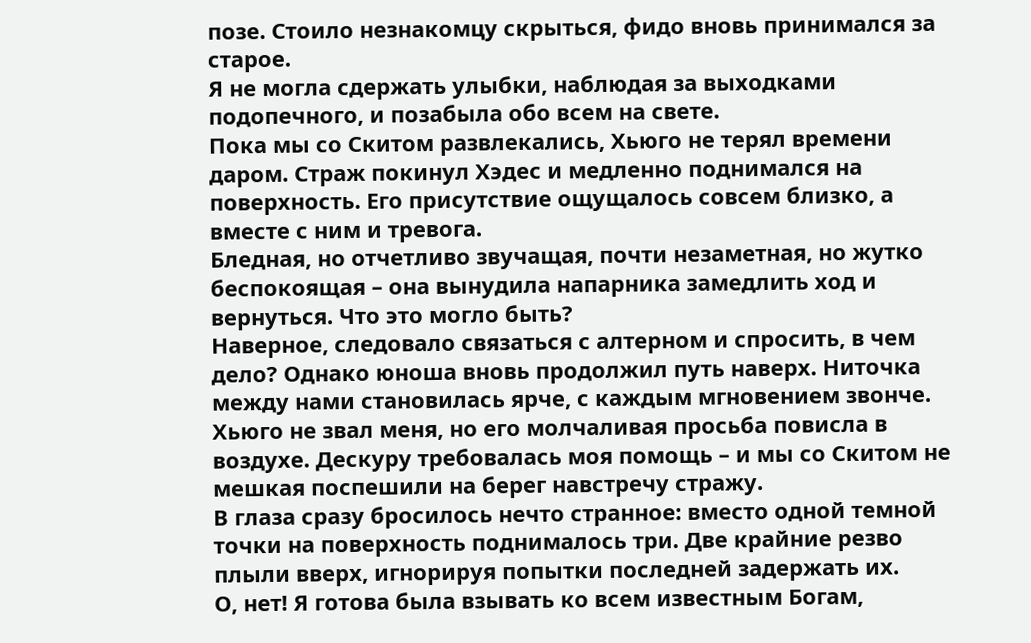позе. Стоило незнакомцу скрыться, фидо вновь принимался за старое.
Я не могла сдержать улыбки, наблюдая за выходками подопечного, и позабыла обо всем на свете.
Пока мы со Скитом развлекались, Хьюго не терял времени даром. Страж покинул Хэдес и медленно поднимался на поверхность. Его присутствие ощущалось совсем близко, а вместе с ним и тревога.
Бледная, но отчетливо звучащая, почти незаметная, но жутко беспокоящая – она вынудила напарника замедлить ход и вернуться. Что это могло быть?
Наверное, следовало связаться с алтерном и спросить, в чем дело? Однако юноша вновь продолжил путь наверх. Ниточка между нами становилась ярче, с каждым мгновением звонче.
Хьюго не звал меня, но его молчаливая просьба повисла в воздухе. Дескуру требовалась моя помощь – и мы со Скитом не мешкая поспешили на берег навстречу стражу.
В глаза сразу бросилось нечто странное: вместо одной темной точки на поверхность поднималось три. Две крайние резво плыли вверх, игнорируя попытки последней задержать их.
О, нет! Я готова была взывать ко всем известным Богам,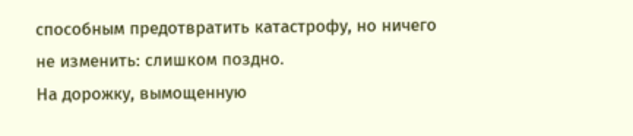способным предотвратить катастрофу, но ничего не изменить: слишком поздно.
На дорожку, вымощенную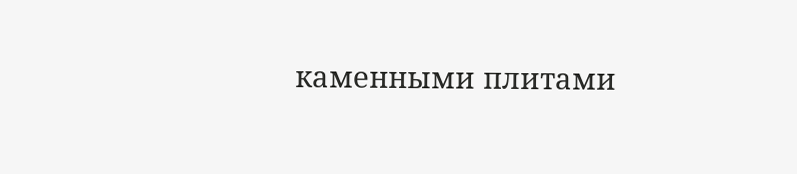каменными плитами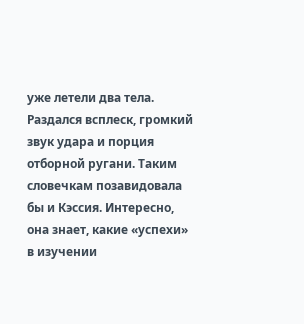уже летели два тела. Раздался всплеск, громкий звук удара и порция отборной ругани. Таким словечкам позавидовала бы и Кэссия. Интересно, она знает, какие «успехи» в изучении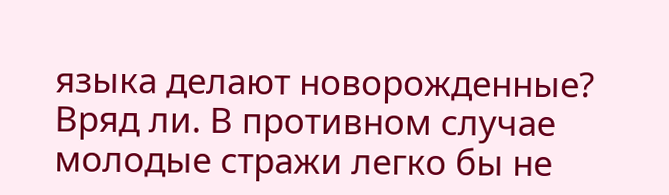языка делают новорожденные? Вряд ли. В противном случае молодые стражи легко бы не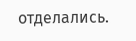отделались.